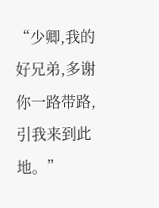“少卿,我的好兄弟,多谢你一路带路,引我来到此地。”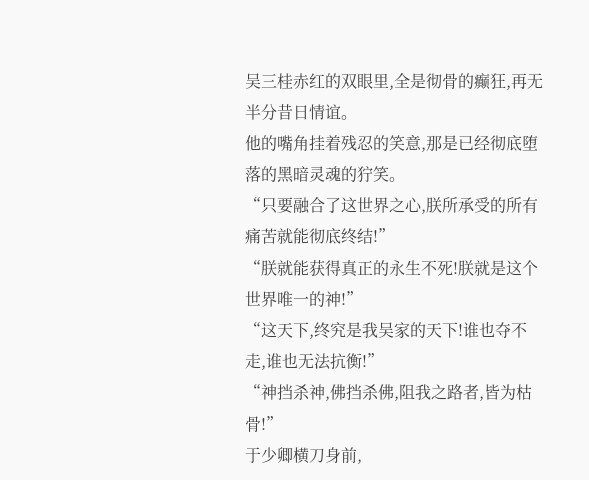吴三桂赤红的双眼里,全是彻骨的癫狂,再无半分昔日情谊。
他的嘴角挂着残忍的笑意,那是已经彻底堕落的黑暗灵魂的狞笑。
“只要融合了这世界之心,朕所承受的所有痛苦就能彻底终结!”
“朕就能获得真正的永生不死!朕就是这个世界唯一的神!”
“这天下,终究是我吴家的天下!谁也夺不走,谁也无法抗衡!”
“神挡杀神,佛挡杀佛,阻我之路者,皆为枯骨!”
于少卿横刀身前,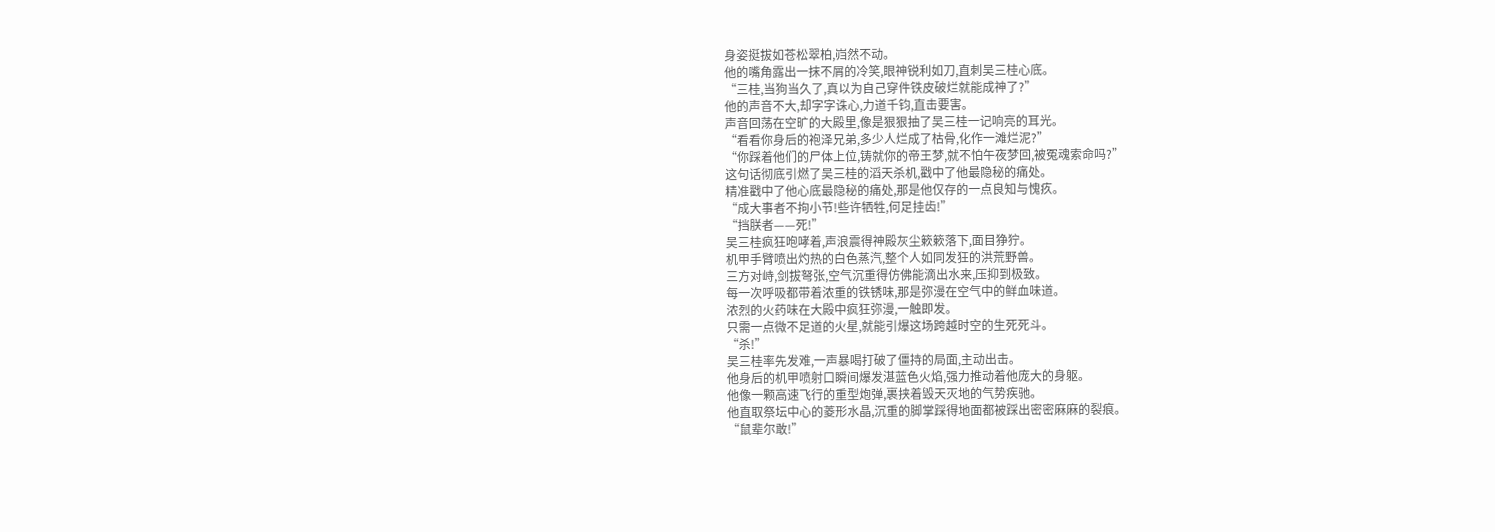身姿挺拔如苍松翠柏,岿然不动。
他的嘴角露出一抹不屑的冷笑,眼神锐利如刀,直刺吴三桂心底。
“三桂,当狗当久了,真以为自己穿件铁皮破烂就能成神了?”
他的声音不大,却字字诛心,力道千钧,直击要害。
声音回荡在空旷的大殿里,像是狠狠抽了吴三桂一记响亮的耳光。
“看看你身后的袍泽兄弟,多少人烂成了枯骨,化作一滩烂泥?”
“你踩着他们的尸体上位,铸就你的帝王梦,就不怕午夜梦回,被冤魂索命吗?”
这句话彻底引燃了吴三桂的滔天杀机,戳中了他最隐秘的痛处。
精准戳中了他心底最隐秘的痛处,那是他仅存的一点良知与愧疚。
“成大事者不拘小节!些许牺牲,何足挂齿!”
“挡朕者——死!”
吴三桂疯狂咆哮着,声浪震得神殿灰尘簌簌落下,面目狰狞。
机甲手臂喷出灼热的白色蒸汽,整个人如同发狂的洪荒野兽。
三方对峙,剑拔弩张,空气沉重得仿佛能滴出水来,压抑到极致。
每一次呼吸都带着浓重的铁锈味,那是弥漫在空气中的鲜血味道。
浓烈的火药味在大殿中疯狂弥漫,一触即发。
只需一点微不足道的火星,就能引爆这场跨越时空的生死死斗。
“杀!”
吴三桂率先发难,一声暴喝打破了僵持的局面,主动出击。
他身后的机甲喷射口瞬间爆发湛蓝色火焰,强力推动着他庞大的身躯。
他像一颗高速飞行的重型炮弹,裹挟着毁天灭地的气势疾驰。
他直取祭坛中心的菱形水晶,沉重的脚掌踩得地面都被踩出密密麻麻的裂痕。
“鼠辈尔敢!”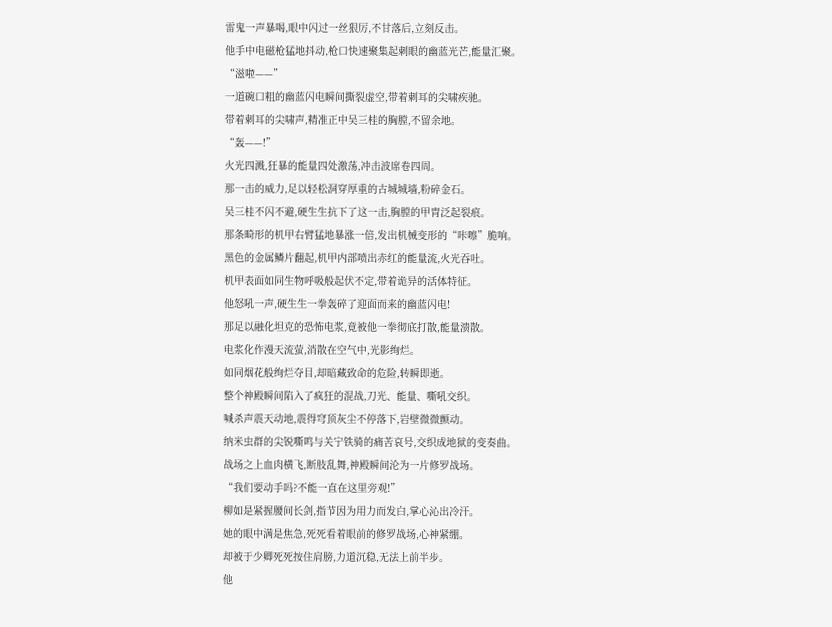雷鬼一声暴喝,眼中闪过一丝狠厉,不甘落后,立刻反击。
他手中电磁枪猛地抖动,枪口快速聚集起刺眼的幽蓝光芒,能量汇聚。
“滋啦——”
一道碗口粗的幽蓝闪电瞬间撕裂虚空,带着刺耳的尖啸疾驰。
带着刺耳的尖啸声,精准正中吴三桂的胸膛,不留余地。
“轰——!”
火光四溅,狂暴的能量四处激荡,冲击波席卷四周。
那一击的威力,足以轻松洞穿厚重的古城城墙,粉碎金石。
吴三桂不闪不避,硬生生抗下了这一击,胸膛的甲胄泛起裂痕。
那条畸形的机甲右臂猛地暴涨一倍,发出机械变形的“咔嚓”脆响。
黑色的金属鳞片翻起,机甲内部喷出赤红的能量流,火光吞吐。
机甲表面如同生物呼吸般起伏不定,带着诡异的活体特征。
他怒吼一声,硬生生一拳轰碎了迎面而来的幽蓝闪电!
那足以融化坦克的恐怖电浆,竟被他一拳彻底打散,能量溃散。
电浆化作漫天流萤,消散在空气中,光影绚烂。
如同烟花般绚烂夺目,却暗藏致命的危险,转瞬即逝。
整个神殿瞬间陷入了疯狂的混战,刀光、能量、嘶吼交织。
喊杀声震天动地,震得穹顶灰尘不停落下,岩壁微微颤动。
纳米虫群的尖锐嘶鸣与关宁铁骑的痛苦哀号,交织成地狱的变奏曲。
战场之上血肉横飞,断肢乱舞,神殿瞬间沦为一片修罗战场。
“我们要动手吗?不能一直在这里旁观!”
柳如是紧握腰间长剑,指节因为用力而发白,掌心沁出冷汗。
她的眼中满是焦急,死死看着眼前的修罗战场,心神紧绷。
却被于少卿死死按住肩膀,力道沉稳,无法上前半步。
他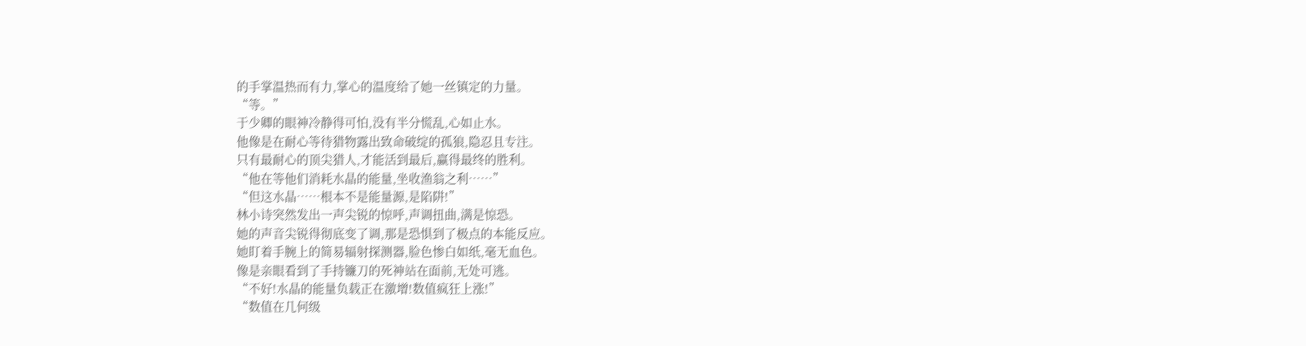的手掌温热而有力,掌心的温度给了她一丝镇定的力量。
“等。”
于少卿的眼神冷静得可怕,没有半分慌乱,心如止水。
他像是在耐心等待猎物露出致命破绽的孤狼,隐忍且专注。
只有最耐心的顶尖猎人,才能活到最后,赢得最终的胜利。
“他在等他们消耗水晶的能量,坐收渔翁之利……”
“但这水晶……根本不是能量源,是陷阱!”
林小诗突然发出一声尖锐的惊呼,声调扭曲,满是惊恐。
她的声音尖锐得彻底变了调,那是恐惧到了极点的本能反应。
她盯着手腕上的简易辐射探测器,脸色惨白如纸,毫无血色。
像是亲眼看到了手持镰刀的死神站在面前,无处可逃。
“不好!水晶的能量负载正在激增!数值疯狂上涨!”
“数值在几何级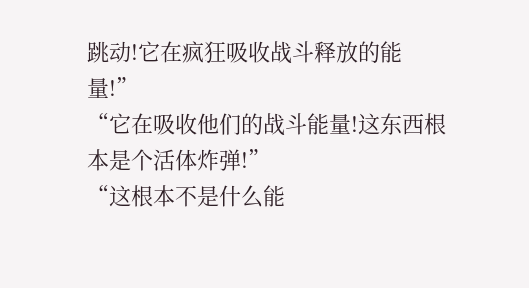跳动!它在疯狂吸收战斗释放的能量!”
“它在吸收他们的战斗能量!这东西根本是个活体炸弹!”
“这根本不是什么能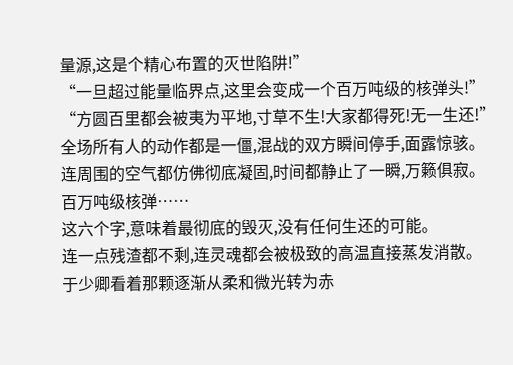量源,这是个精心布置的灭世陷阱!”
“一旦超过能量临界点,这里会变成一个百万吨级的核弹头!”
“方圆百里都会被夷为平地,寸草不生!大家都得死!无一生还!”
全场所有人的动作都是一僵,混战的双方瞬间停手,面露惊骇。
连周围的空气都仿佛彻底凝固,时间都静止了一瞬,万籁俱寂。
百万吨级核弹……
这六个字,意味着最彻底的毁灭,没有任何生还的可能。
连一点残渣都不剩,连灵魂都会被极致的高温直接蒸发消散。
于少卿看着那颗逐渐从柔和微光转为赤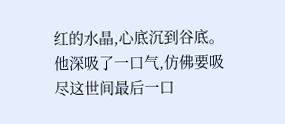红的水晶,心底沉到谷底。
他深吸了一口气,仿佛要吸尽这世间最后一口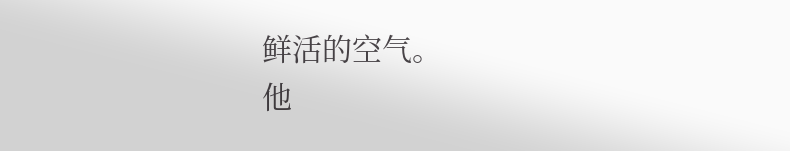鲜活的空气。
他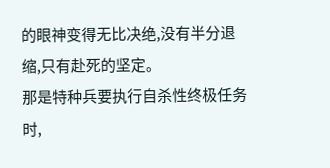的眼神变得无比决绝,没有半分退缩,只有赴死的坚定。
那是特种兵要执行自杀性终极任务时,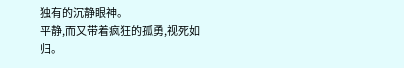独有的沉静眼神。
平静,而又带着疯狂的孤勇,视死如归。